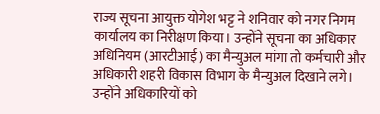राज्य सूचना आयुक्त योगेश भट्ट ने शनिवार को नगर निगम कार्यालय का निरीक्षण किया। उन्होंने सूचना का अधिकार अधिनियम (आरटीआई) का मैन्युअल मांगा तो कर्मचारी और अधिकारी शहरी विकास विभाग के मैन्युअल दिखाने लगे। उन्होंने अधिकारियों को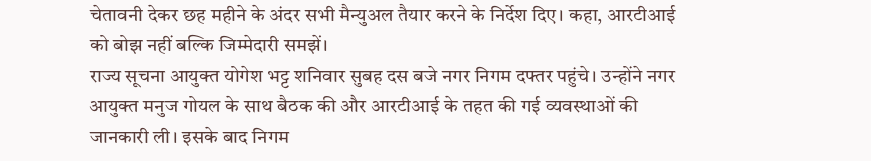चेतावनी देकर छह महीने के अंदर सभी मैन्युअल तैयार करने के निर्देश दिए। कहा, आरटीआई को बोझ नहीं बल्कि जिम्मेदारी समझें।
राज्य सूचना आयुक्त योगेश भट्ट शनिवार सुबह दस बजे नगर निगम दफ्तर पहुंचे। उन्होंने नगर आयुक्त मनुज गोयल के साथ बैठक की और आरटीआई के तहत की गई व्यवस्थाओं की जानकारी ली। इसके बाद निगम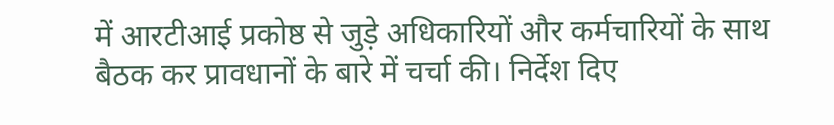में आरटीआई प्रकोष्ठ से जुड़े अधिकारियों और कर्मचारियों के साथ बैठक कर प्रावधानों के बारे में चर्चा की। निर्देश दिए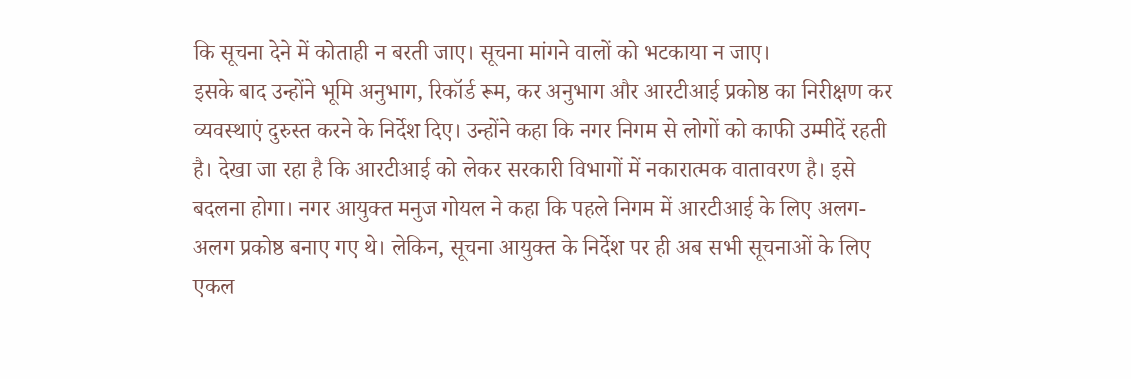कि सूचना देने में कोताही न बरती जाए। सूचना मांगने वालों को भटकाया न जाए।
इसके बाद उन्होंने भूमि अनुभाग, रिकॉर्ड रूम, कर अनुभाग और आरटीआई प्रकोष्ठ का निरीक्षण कर व्यवस्थाएं दुरुस्त करने के निर्देश दिए। उन्होंने कहा कि नगर निगम से लोगों को काफी उम्मीदें रहती है। देखा जा रहा है कि आरटीआई को लेकर सरकारी विभागों में नकारात्मक वातावरण है। इसे बदलना होगा। नगर आयुक्त मनुज गोयल ने कहा कि पहले निगम में आरटीआई के लिए अलग-अलग प्रकोष्ठ बनाए गए थे। लेकिन, सूचना आयुक्त के निर्देश पर ही अब सभी सूचनाओं के लिए एकल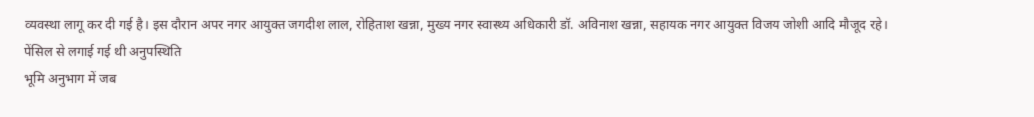व्यवस्था लागू कर दी गई है। इस दौरान अपर नगर आयुक्त जगदीश लाल, रोहिताश खन्ना, मुख्य नगर स्वास्थ्य अधिकारी डॉ. अविनाश खन्ना, सहायक नगर आयुक्त विजय जोशी आदि मौजूद रहे।
पेंसिल से लगाई गई थी अनुपस्थिति
भूमि अनुभाग में जब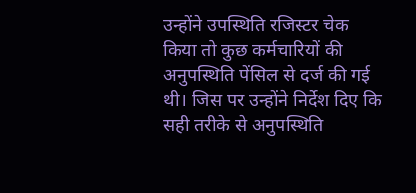उन्होंने उपस्थिति रजिस्टर चेक किया तो कुछ कर्मचारियों की अनुपस्थिति पेंसिल से दर्ज की गई थी। जिस पर उन्होंने निर्देश दिए कि सही तरीके से अनुपस्थिति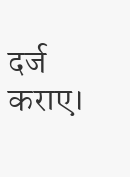दर्ज कराए।